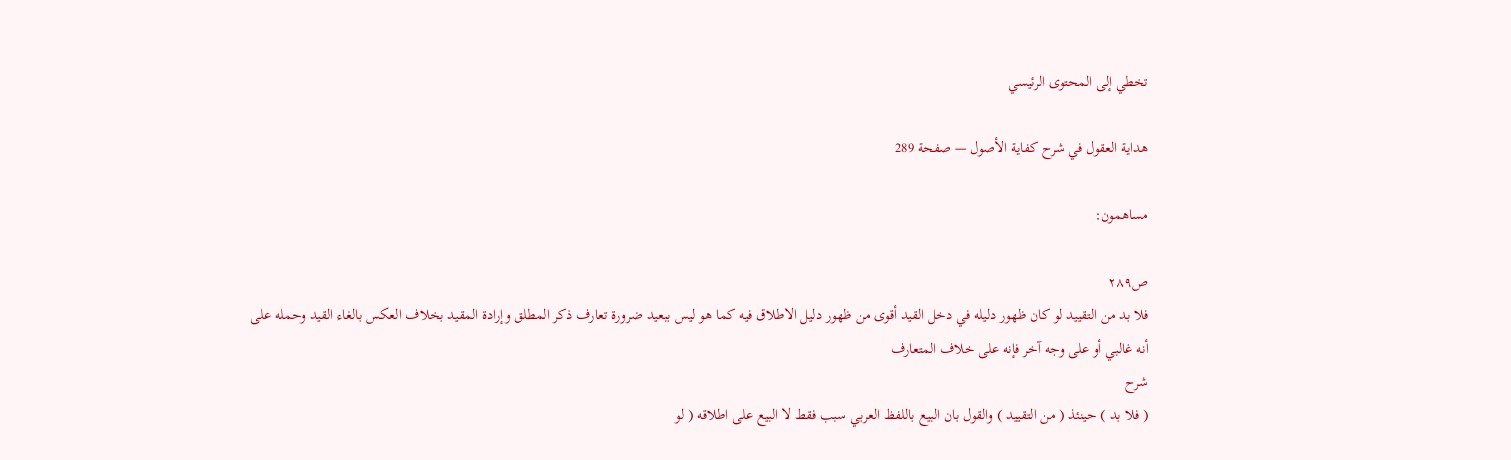تخطي إلى المحتوى الرئيسي

هداية العقول في شرح كفاية الأصول — صفحة 289

مساهمون:

ص٢٨٩
فلا بد من التقييد لو كان ظهور دليله في دخل القيد أقوى من ظهور دليل الاطلاق فيه كما هو ليس ببعيد ضرورة تعارف ذكر المطلق وإرادة المقيد بخلاف العكس بالغاء القيد وحمله على أنه غالبي أو على وجه آخر فإنه على خلاف المتعارف
شرح
( فلا بد ) حينئذ ( من التقييد ) والقول بان البيع باللفظ العربي سبب فقط لا البيع على اطلاقه ( لو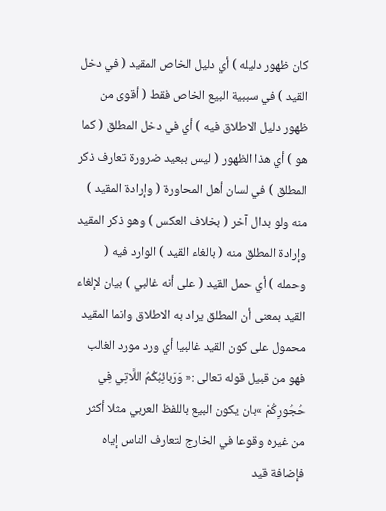كان ظهور دليله ) أي دليل الخاص المقيد ( في دخل القيد ) في سببية البيع الخاص فقط ( أقوى من ظهور دليل الاطلاق فيه ) أي في دخل المطلق ( كما هو ) أي هذا الظهور ( ليس ببعيد ضرورة تعارف ذكر المطلق ) في لسان أهل المحاورة ( وإرادة المقيد ) منه ولو بدال آخر ( بخلاف العكس ) وهو ذكر المقيد وإرادة المطلق منه ( بالغاء القيد ) الوارد فيه ( وحمله ) أي حمل القيد ( على أنه غالبي ) بيان لإلغاء القيد بمعنى أن المطلق يراد به الاطلاق وانما المقيد محمول على كون القيد غالبيا أي ورد مورد الغالب فهو من قبيل قوله تعالى :« وَرَبائِبُكُمُ اللَّاتِي فِي حُجُورِكُمْ »بان يكون البيع باللفظ العربي مثلا أكثر من غيره وقوعا في الخارج لتعارف الناس إياه فإضافة قيد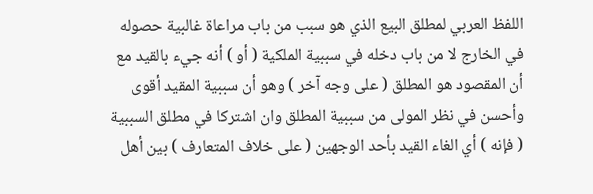اللفظ العربي لمطلق البيع الذي هو سبب من باب مراعاة غالبية حصوله في الخارج لا من باب دخله في سببية الملكية ( أو ) أنه جيء بالقيد مع أن المقصود هو المطلق ( على وجه آخر ) وهو أن سببية المقيد أقوى وأحسن في نظر المولى من سببية المطلق وان اشتركا في مطلق السببية ( فإنه ) أي الغاء القيد بأحد الوجهين ( على خلاف المتعارف ) بين أهل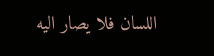اللسان فلا يصار اليه